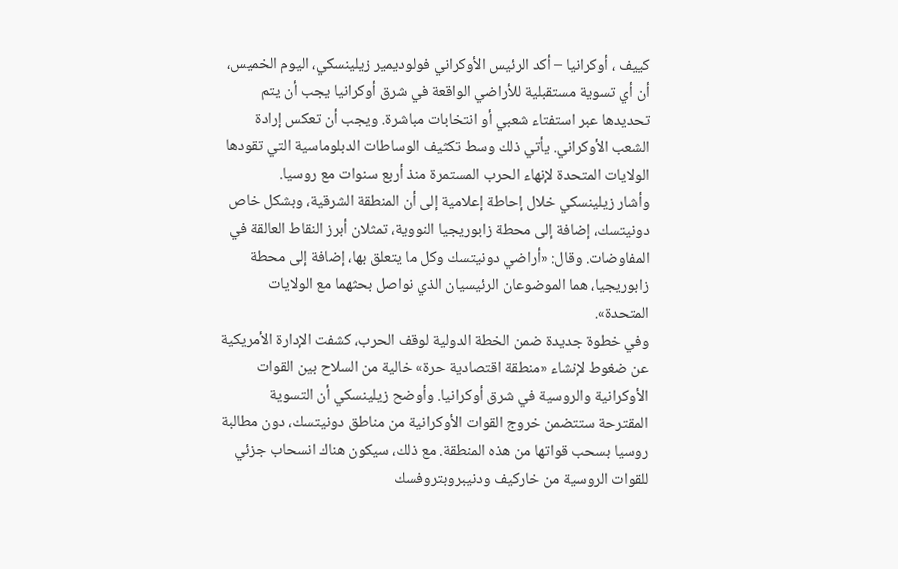كييف ، أوكرانيا – أكد الرئيس الأوكراني فولوديمير زيلينسكي، اليوم الخميس، أن أي تسوية مستقبلية للأراضي الواقعة في شرق أوكرانيا يجب أن يتم تحديدها عبر استفتاء شعبي أو انتخابات مباشرة. ويجب أن تعكس إرادة الشعب الأوكراني. يأتي ذلك وسط تكثيف الوساطات الدبلوماسية التي تقودها الولايات المتحدة لإنهاء الحرب المستمرة منذ أربع سنوات مع روسيا.
وأشار زيلينسكي خلال إحاطة إعلامية إلى أن المنطقة الشرقية، وبشكل خاص دونيتسك، إضافة إلى محطة زابوريجيا النووية، تمثلان أبرز النقاط العالقة في المفاوضات. وقال: «أراضي دونيتسك وكل ما يتعلق بها، إضافة إلى محطة زابوريجيا، هما الموضوعان الرئيسيان الذي نواصل بحثهما مع الولايات المتحدة».
وفي خطوة جديدة ضمن الخطة الدولية لوقف الحرب، كشفت الإدارة الأمريكية عن ضغوط لإنشاء «منطقة اقتصادية حرة» خالية من السلاح بين القوات الأوكرانية والروسية في شرق أوكرانيا. وأوضح زيلينسكي أن التسوية المقترحة ستتضمن خروج القوات الأوكرانية من مناطق دونيتسك، دون مطالبة روسيا بسحب قواتها من هذه المنطقة. مع ذلك، سيكون هناك انسحاب جزئي للقوات الروسية من خاركيف ودنيبروبتروفسك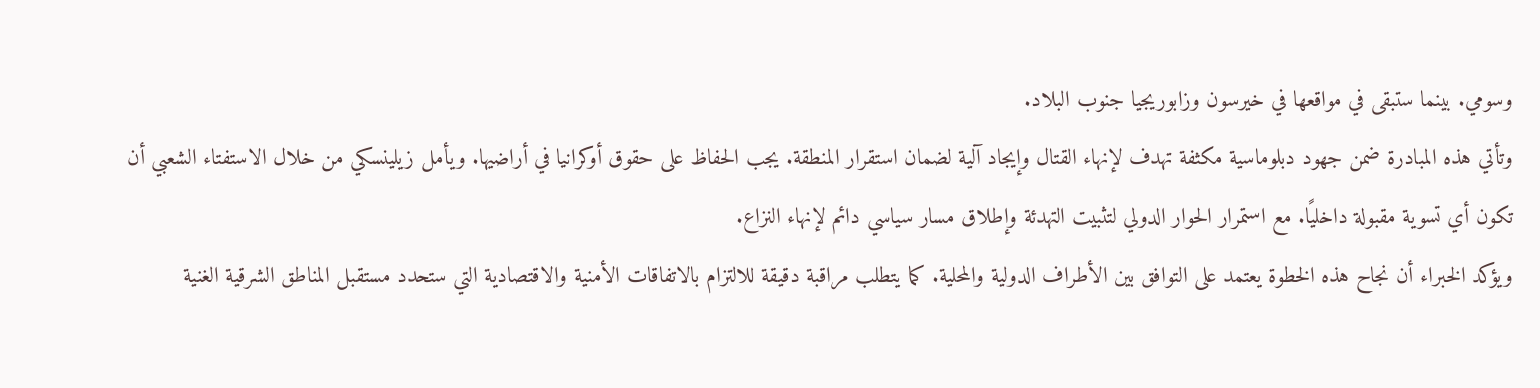وسومي. بينما ستبقى في مواقعها في خيرسون وزابوريجيا جنوب البلاد.
وتأتي هذه المبادرة ضمن جهود دبلوماسية مكثفة تهدف لإنهاء القتال وإيجاد آلية لضمان استقرار المنطقة. يجب الحفاظ على حقوق أوكرانيا في أراضيها. ويأمل زيلينسكي من خلال الاستفتاء الشعبي أن تكون أي تسوية مقبولة داخليًا. مع استمرار الحوار الدولي لتثبيت التهدئة وإطلاق مسار سياسي دائم لإنهاء النزاع.
ويؤكد الخبراء أن نجاح هذه الخطوة يعتمد على التوافق بين الأطراف الدولية والمحلية. كما يتطلب مراقبة دقيقة للالتزام بالاتفاقات الأمنية والاقتصادية التي ستحدد مستقبل المناطق الشرقية الغنية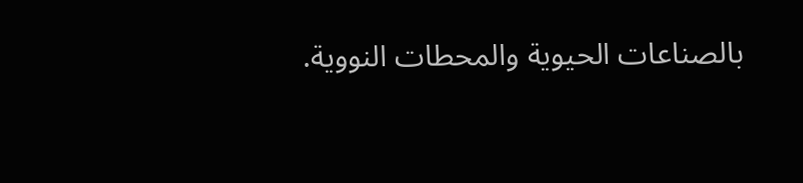بالصناعات الحيوية والمحطات النووية.